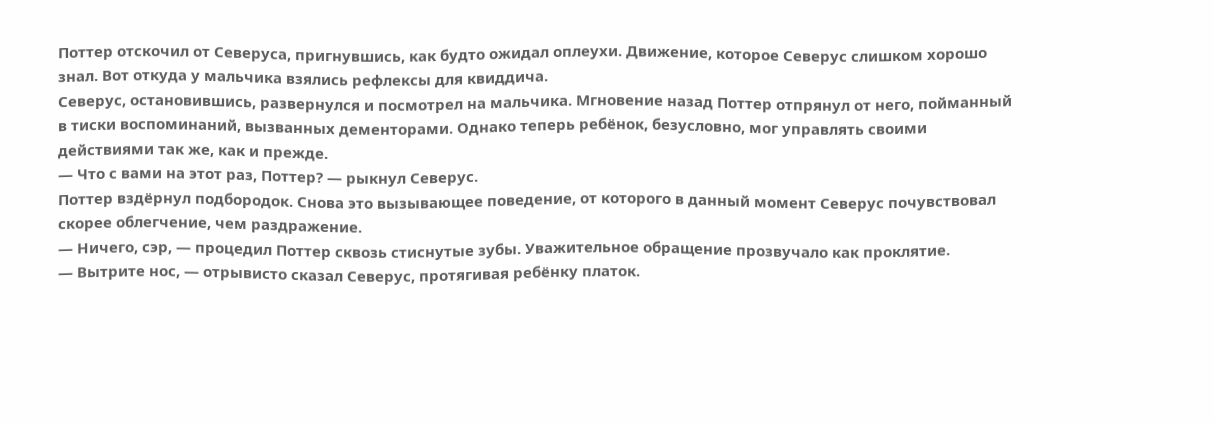Поттер отскочил от Северуса, пригнувшись, как будто ожидал оплеухи. Движение, которое Северус слишком хорошо знал. Вот откуда у мальчика взялись рефлексы для квиддича.
Северус, остановившись, развернулся и посмотрел на мальчика. Мгновение назад Поттер отпрянул от него, пойманный в тиски воспоминаний, вызванных дементорами. Однако теперь ребёнок, безусловно, мог управлять своими действиями так же, как и прежде.
— Что с вами на этот раз, Поттер? — рыкнул Северус.
Поттер вздёрнул подбородок. Снова это вызывающее поведение, от которого в данный момент Северус почувствовал скорее облегчение, чем раздражение.
— Ничего, сэр, — процедил Поттер сквозь стиснутые зубы. Уважительное обращение прозвучало как проклятие.
— Вытрите нос, — отрывисто сказал Северус, протягивая ребёнку платок.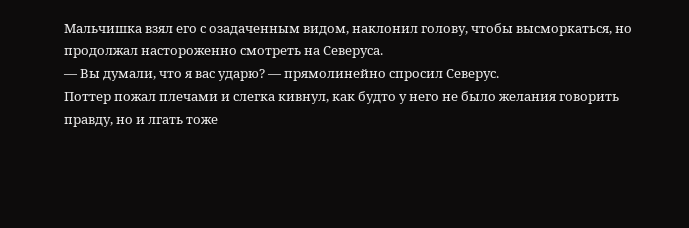Мальчишка взял его с озадаченным видом, наклонил голову, чтобы высморкаться, но продолжал настороженно смотреть на Северуса.
— Вы думали, что я вас ударю? — прямолинейно спросил Северус.
Поттер пожал плечами и слегка кивнул, как будто у него не было желания говорить правду, но и лгать тоже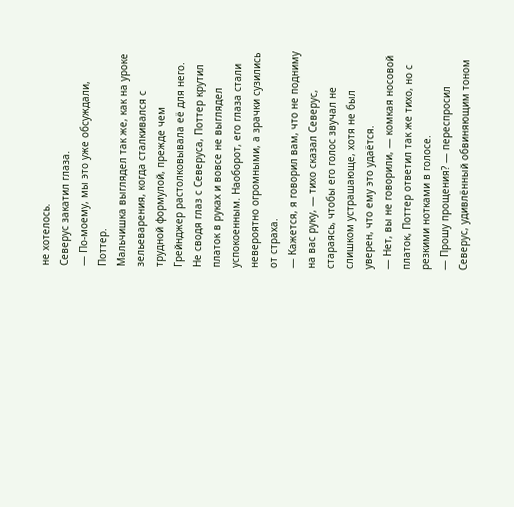не хотелось.
Северус закатил глаза.
— По-моему, мы это уже обсуждали, Поттер.
Мальчишка выглядел так же, как на уроке зельеварения, когда сталкивался с трудной формулой, прежде чем Грейнджер растолковывала её для него. Не сводя глаз с Северуса, Поттер крутил платок в руках и вовсе не выглядел успокоенным. Наоборот, его глаза стали невероятно огромными, а зрачки сузились от страха.
— Кажется, я говорил вам, что не подниму на вас руку, — тихо сказал Северус, стараясь, чтобы его голос звучал не слишком устрашающе, хотя не был уверен, что ему это удаётся.
— Нет, вы не говорили, — комкая носовой платок, Поттер ответил так же тихо, но с резкими нотками в голосе.
— Прошу прощения? — переспросил Северус, удивлённый обвиняющим тоном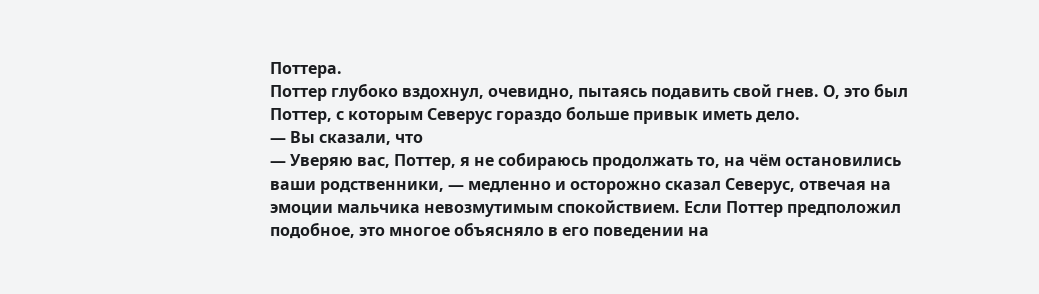Поттера.
Поттер глубоко вздохнул, очевидно, пытаясь подавить свой гнев. О, это был Поттер, с которым Северус гораздо больше привык иметь дело.
— Вы сказали, что
— Уверяю вас, Поттер, я не собираюсь продолжать то, на чём остановились ваши родственники, — медленно и осторожно сказал Северус, отвечая на эмоции мальчика невозмутимым спокойствием. Если Поттер предположил подобное, это многое объясняло в его поведении на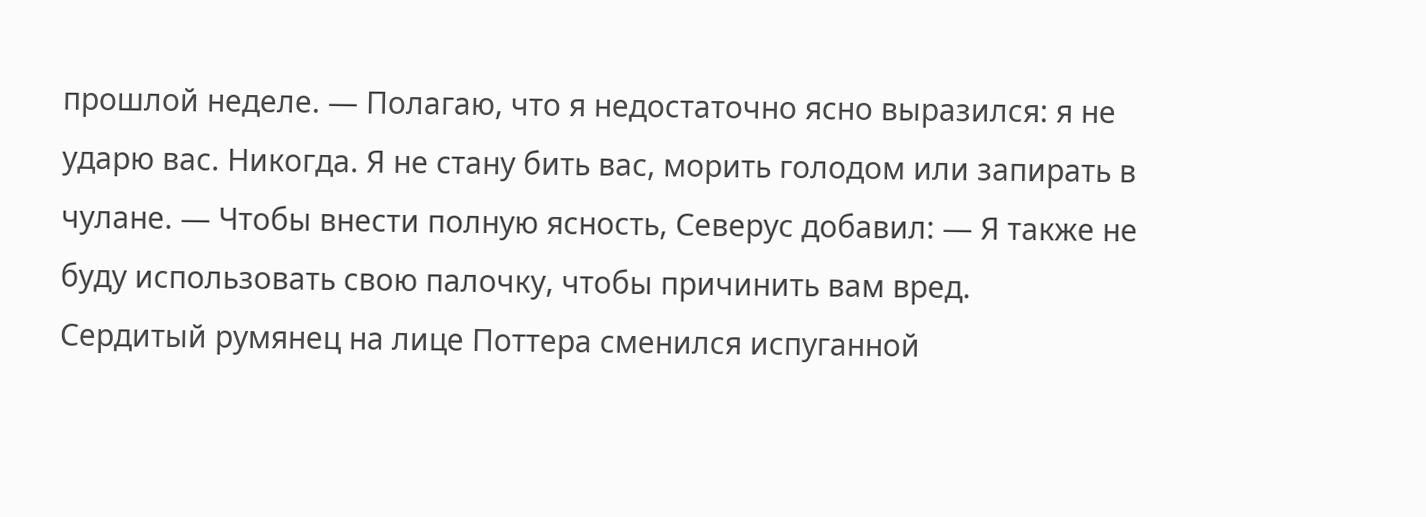прошлой неделе. — Полагаю, что я недостаточно ясно выразился: я не ударю вас. Никогда. Я не стану бить вас, морить голодом или запирать в чулане. — Чтобы внести полную ясность, Северус добавил: — Я также не буду использовать свою палочку, чтобы причинить вам вред.
Сердитый румянец на лице Поттера сменился испуганной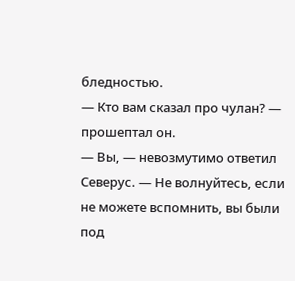бледностью.
— Кто вам сказал про чулан? — прошептал он.
— Вы, — невозмутимо ответил Северус. — Не волнуйтесь, если не можете вспомнить, вы были под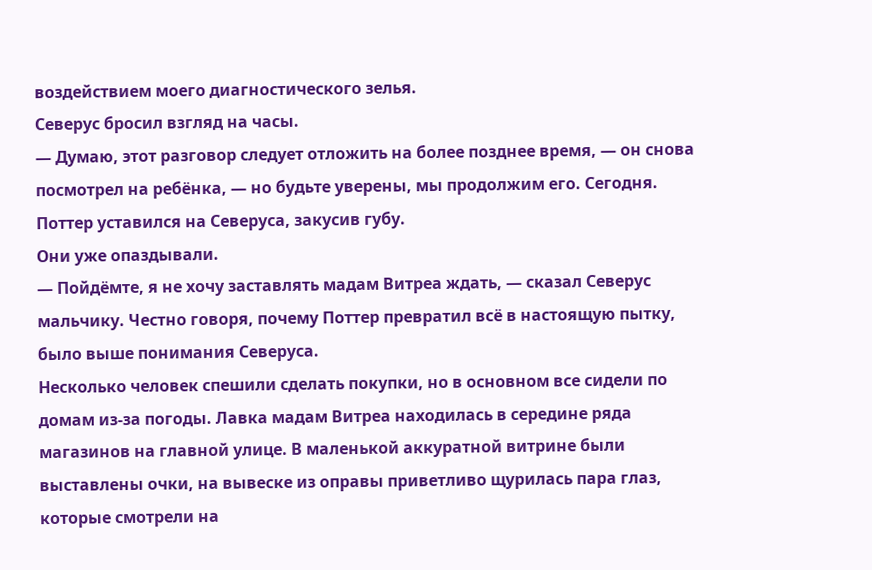воздействием моего диагностического зелья.
Северус бросил взгляд на часы.
— Думаю, этот разговор следует отложить на более позднее время, — он снова посмотрел на ребёнка, — но будьте уверены, мы продолжим его. Сегодня.
Поттер уставился на Северуса, закусив губу.
Они уже опаздывали.
— Пойдёмте, я не хочу заставлять мадам Витреа ждать, — сказал Северус мальчику. Честно говоря, почему Поттер превратил всё в настоящую пытку, было выше понимания Северуса.
Несколько человек спешили сделать покупки, но в основном все сидели по домам из-за погоды. Лавка мадам Витреа находилась в середине ряда магазинов на главной улице. В маленькой аккуратной витрине были выставлены очки, на вывеске из оправы приветливо щурилась пара глаз, которые смотрели на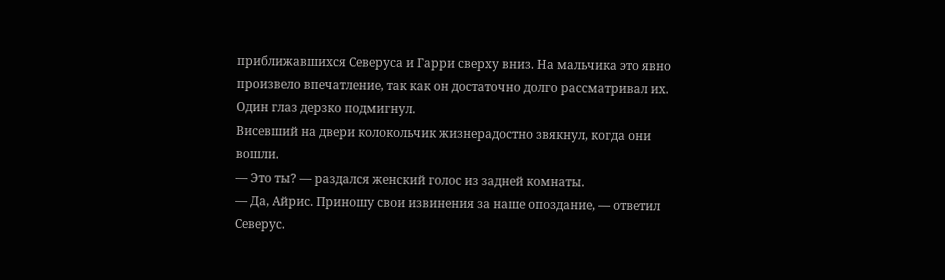приближавшихся Северуса и Гарри сверху вниз. На мальчика это явно произвело впечатление, так как он достаточно долго рассматривал их. Один глаз дерзко подмигнул.
Висевший на двери колокольчик жизнерадостно звякнул, когда они вошли.
— Это ты? — раздался женский голос из задней комнаты.
— Да, Айрис. Приношу свои извинения за наше опоздание, — ответил Северус.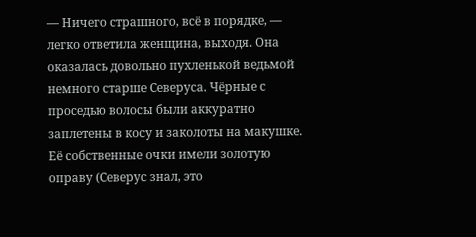— Ничего страшного, всё в порядке, — легко ответила женщина, выходя. Она оказалась довольно пухленькой ведьмой немного старше Северуса. Чёрные с проседью волосы были аккуратно заплетены в косу и заколоты на макушке. Её собственные очки имели золотую оправу (Северус знал, это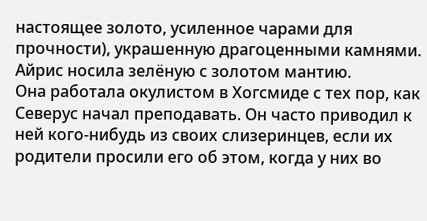настоящее золото, усиленное чарами для прочности), украшенную драгоценными камнями. Айрис носила зелёную с золотом мантию.
Она работала окулистом в Хогсмиде с тех пор, как Северус начал преподавать. Он часто приводил к ней кого-нибудь из своих слизеринцев, если их родители просили его об этом, когда у них во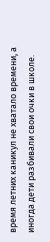время летних каникул не хватало времени, а иногда дети разбивали свои очки в школе.